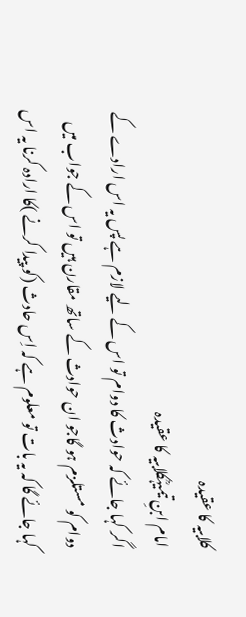کلابیہ کا عقیدہ
امام ابنِ تیمیہؒکلابیہ کا عقیدہ
اگر کہا جائے کہ حوادث کا دوام تو اس کے لیے لازم ہے پس یہ اس ارادے کے دوام کو مستلزم ہو گاجو ان حوادث کے ساتھ مقارن ہیں تو اس کے جواب میں کہا جائے گا کہ یہ بات تو معلوم ہے کہ اِس حادث (کو پیدا کرنے )کا ارادہ کرنا یہ اس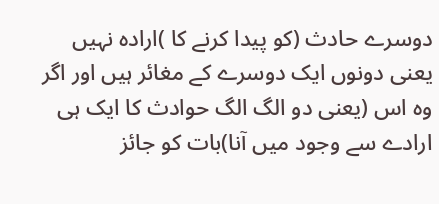دوسرے حادث (کو پیدا کرنے کا )ارادہ نہیں یعنی دونوں ایک دوسرے کے مغائر ہیں اور اگر وہ اس (یعنی دو الگ الگ حوادث کا ایک ہی ارادے سے وجود میں آنا)بات کو جائز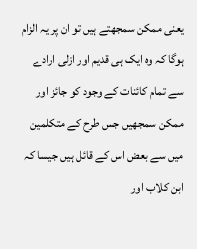یعنی ممکن سمجھتے ہیں تو ان پر یہ الزام ہوگا کہ وہ ایک ہی قدیم اور ازلی ارادے سے تمام کائنات کے وجود کو جائز اور ممکن سمجھیں جس طرح کے متکلمین میں سے بعض اس کے قائل ہیں جیسا کہ ابن کلاب اور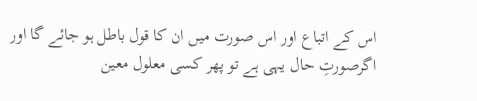اس کے اتباع اور اس صورت میں ان کا قول باطل ہو جائے گا اور اگرصورتِ حال یہی ہے تو پھر کسی معلول معین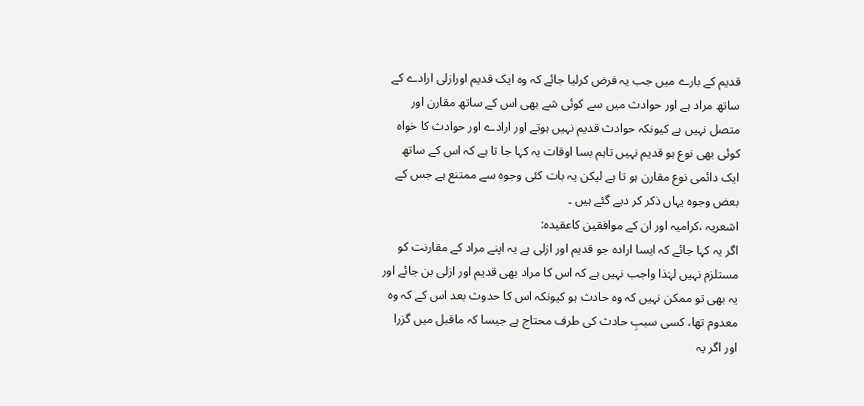قدیم کے بارے میں جب یہ فرض کرلیا جائے کہ وہ ایک قدیم اورازلی ارادے کے ساتھ مراد ہے اور حوادث میں سے کوئی شے بھی اس کے ساتھ مقارن اور متصل نہیں ہے کیونکہ حوادث قدیم نہیں ہوتے اور ارادے اور حوادث کا خواہ کوئی بھی نوع ہو قدیم نہیں تاہم بسا اوقات یہ کہا جا تا ہے کہ اس کے ساتھ ایک دائمی نوع مقارن ہو تا ہے لیکن یہ بات کئی وجوہ سے ممتنع ہے جس کے بعض وجوہ یہاں ذکر کر دیے گئے ہیں ۔
اشعریہ ،کرامیہ اور ان کے موافقین کاعقیدہ:
اگر یہ کہا جائے کہ ایسا ارادہ جو قدیم اور ازلی ہے یہ اپنے مراد کے مقارنت کو مستلزم نہیں لہٰذا واجب نہیں ہے کہ اس کا مراد بھی قدیم اور ازلی بن جائے اور یہ بھی تو ممکن نہیں کہ وہ حادث ہو کیونکہ اس کا حدوث بعد اس کے کہ وہ معدوم تھا، کسی سببِ حادث کی طرف محتاج ہے جیسا کہ ماقبل میں گزرا اور اگر یہ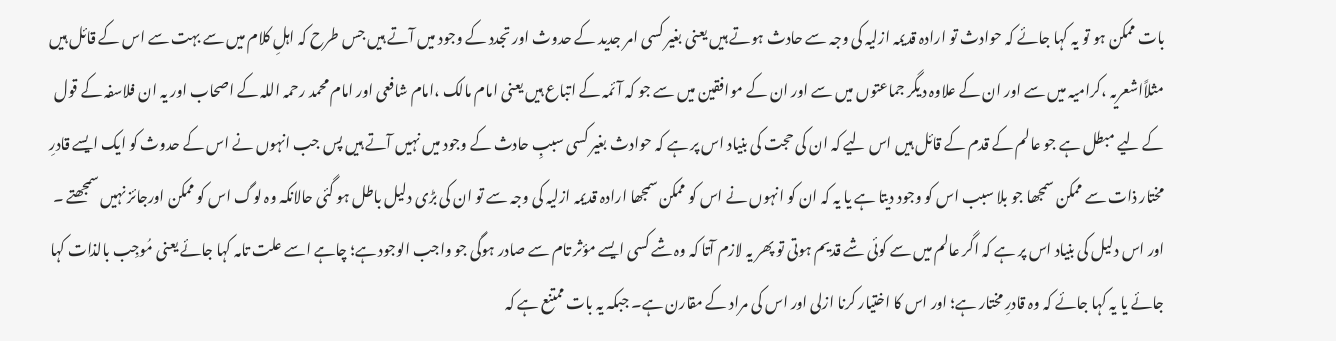بات ممکن ہو تو یہ کہا جائے کہ حوادث تو ارادہ قدیمہ ازلیہ کی وجہ سے حادث ہوتے ہیں یعنی بغیر کسی امر جدید کے حدوث اور تجدد کے وجود میں آتے ہیں جس طرح کہ اہلِ کلام میں سے بہت سے اس کے قائل ہیں مثلاًاشعریہ ،کرامیہ میں سے اور ان کے علاوہ دیگر جماعتوں میں سے اور ان کے موافقین میں سے جو کہ آئمہ کے اتباع ہیں یعنی امام مالک ،امام شافعی اور امام محمد رحمہ اللہ کے اصحاب اور یہ ان فلاسفہ کے قول کے لیے مبطل ہے جو عالم کے قدم کے قائل ہیں اس لیے کہ ان کی حجت کی بنیاد اس پر ہے کہ حوادث بغیر کسی سببِ حادث کے وجود میں نہیں آتے ہیں پس جب انہوں نے اس کے حدوث کو ایک ایسے قادرِ مختار ذات سے ممکن سمجھا جو بلا سبب اس کو وجود دیتا ہے یا یہ کہ ان کو انہوں نے اس کو ممکن سمجھا ارادہ قدیمہ ازلیہ کی وجہ سے تو ان کی بڑی دلیل باطل ہو گئی حالانکہ وہ لوگ اس کو ممکن اورجائز نہیں سمجھتے ۔
اور اس دلیل کی بنیاد اس پر ہے کہ اگر عالم میں سے کوئی شے قدیم ہوتی تو پھر یہ لازم آتا کہ وہ شے کسی ایسے مؤثر تام سے صادر ہوگی جو واجب الوجود ہے؛ چاہے اسے علت تامہ کہا جائے یعنی مُوجِب بالذات کہا جائے یا یہ کہا جائے کہ وہ قادرِ مختار ہے؛ اور اس کا اختیار کرنا ازلی اور اس کی مراد کے مقارن ہے۔ جبکہ یہ بات ممتنع ہے کہ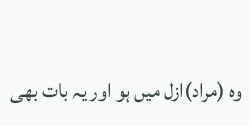وہ (مراد)ازل میں ہو اور یہ بات بھی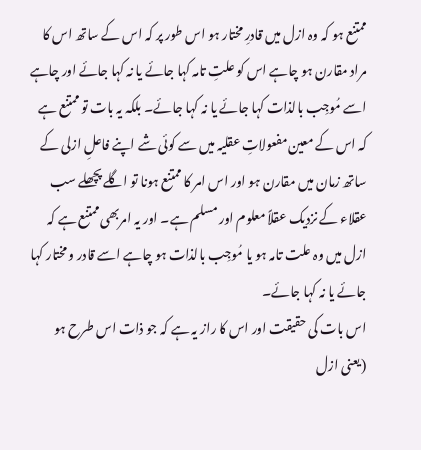ممتنع ہو کہ وہ ازل میں قادرِ مختار ہو اس طور پر کہ اس کے ساتھ اس کا مراد مقارن ہو چاہے اس کو علتِ تامہ کہا جائے یا نہ کہا جائے اور چاہے اسے مُوجِب بالذات کہا جائے یا نہ کہا جائے۔ بلکہ یہ بات تو ممتنع ہے کہ اس کے معین مفعولاتِ عقلیہ میں سے کوئی شے اپنے فاعلِ ازلی کے ساتھ زمان میں مقارن ہو اور اس امر کا ممتنع ہونا تو اگلے پچھلے سب عقلاء کے نزدیک عقلاً معلوم اور مسلم ہے۔ اور یہ امربھی ممتنع ہے کہ ازل میں وہ علت تامہ ہو یا مُوجِب بالذات ہو چاہے اسے قادر و مختار کہا جائے یا نہ کہا جائے۔
اس بات کی حقیقت اور اس کا راز یہ ہے کہ جو ذات اس طرح ہو (یعنی ازل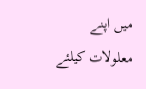میں اپنے معلولات کیلئے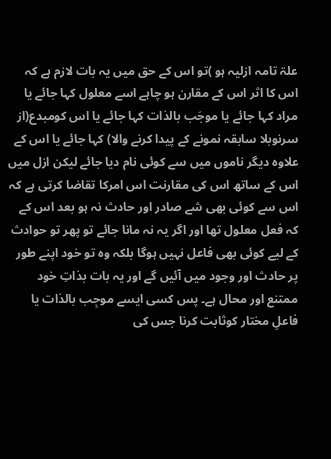علۃ تامہ ازلیہ ہو )تو اس کے حق میں یہ بات لازم ہے کہ اس کا اثر اس کے مقارن ہو چاہے اسے معلول کہا جائے یا مراد کہا جائے یا موجَب بالذات کہا جائے یا اس کومبدع(از سرنوبلا سابقہ نمونے کے پیدا کرنے والا) کہا جائے یا اس کے علاوہ دیگر ناموں میں سے کوئی نام دیا جائے لیکن ازل میں اس کے ساتھ اس کی مقارنت اس امرکا تقاضا کرتی ہے کہ اس سے کوئی بھی شے صادر اور حادث نہ ہو بعد اس کے کہ فعل معلول تھا اور اگر یہ نہ مانا جائے تو پھر تو حوادث کے لیے کوئی بھی فاعل نہیں ہوگا بلکہ وہ تو خود اپنے طور پر حادث اور وجود میں آئیں گے اور یہ بات بذاتِ خود ممتنع اور محال ہے۔ پس کسی ایسے موجِب بالذات یا فاعلِ مختار کوثابت کرنا جس کی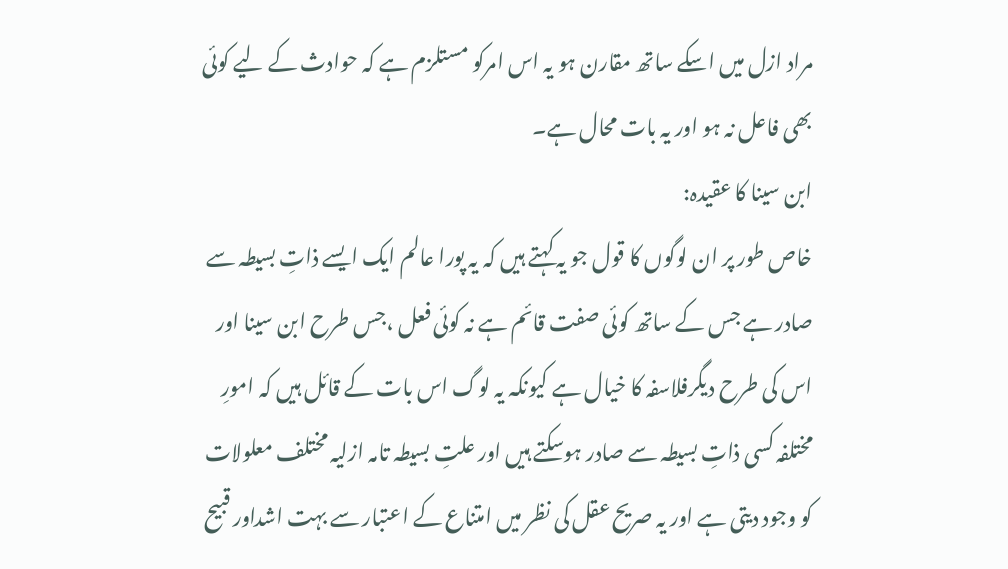مراد ازل میں اسکے ساتھ مقارن ہو یہ اس امرکو مستلزم ہے کہ حوادث کے لیے کوئی بھی فاعل نہ ہو اور یہ بات محال ہے۔
ابن سینا کا عقیدہ:
خاص طور پر ان لوگوں کا قول جو یہ کہتے ہیں کہ یہ پورا عالم ایک ایسے ذاتِ بسیطہ سے صادر ہے جس کے ساتھ کوئی صفت قائم ہے نہ کوئی فعل ،جس طرح ابن سینا اور اس کی طرح دیگرفلاسفہ کا خیال ہے کیونکہ یہ لوگ اس بات کے قائل ہیں کہ امورِ مختلفہ کسی ذاتِ بسیطہ سے صادر ہوسکتے ہیں اور علتِ بسیطہ تامہ ازلیہ مختلف معلولات کو وجود دیتی ہے اور یہ صریح عقل کی نظر میں امتناع کے اعتبار سے بہت اشداور قبیح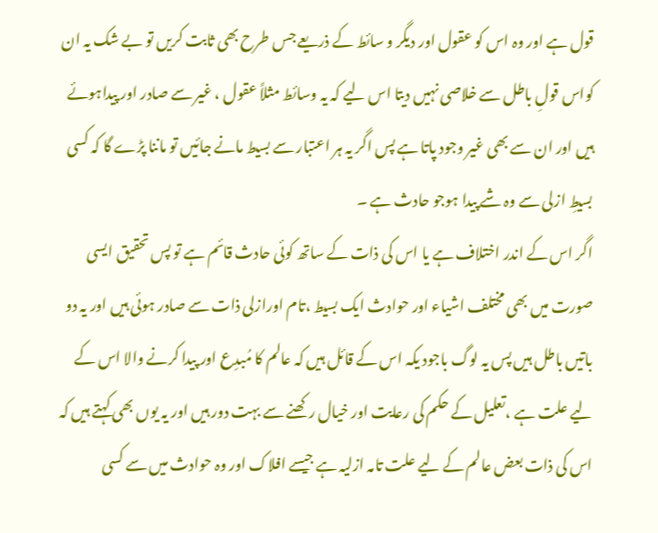قول ہے اور وہ اس کو عقول اور دیگر و سائط کے ذریعے جس طرح بھی ثابت کریں تو بے شک یہ ان کواس قولِ باطل سے خلاصی نہیں دیتا اس لیے کہ یہ وسائط مثلاً عقول ، غیر سے صادر اور پیداہوئے ہیں اور ان سے بھی غیر وجود پاتا ہے پس اگر یہ ہر اعتبار سے بسیط مانے جائیں تو ماننا پڑے گا کہ کسی بسیطِ ازلی سے وہ شے پیدا ہوجو حادث ہے ۔
اگر اس کے اندر اختلاف ہے یا اس کی ذات کے ساتھ کوئی حادث قائم ہے تو پس تحقیق ایسی صورت میں بھی مختلف اشیاء اور حوادث ایک بسیط ،تام اورازلی ذات سے صادر ہوئی ہیں اور یہ دو باتیں باطل ہیں پس یہ لوگ باجود یکہ اس کے قائل ہیں کہ عالم کا مُبدِع اور پیدا کرنے والا اس کے لیے علت ہے ،تعلیل کے حکم کی رعایت اور خیال رکھنے سے بہت دور ہیں اور یہ یوں بھی کہتے ہیں کہ اس کی ذات بعض عالم کے لیے علت تامہ ازلیہ ہے جیسے افلاک اور وہ حوادث میں سے کسی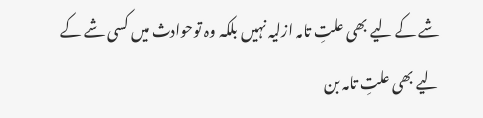شے کے لیے بھی علتِ تامہ ازلیہ نہیں بلکہ وہ توحوادث میں کسی شے کے لیے بھی علتِ تامہ بن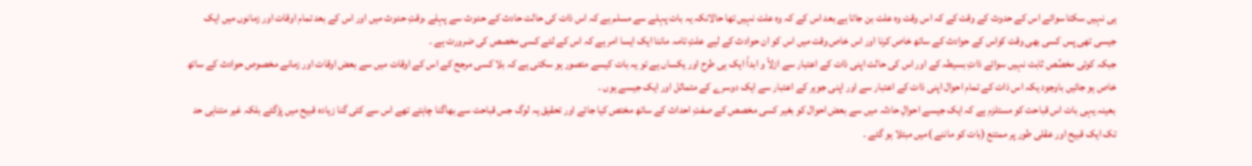ہی نہیں سکتا سوائے اس کے حدوث کے وقت کے کہ اس وقت وہ علت بن جاتا ہے بعد اس کے کہ وہ علت نہیں تھا حالانکہ یہ بات پہلے سے مسلم ہے کہ اس ذات کی حالت حادث کے حدوث سے پہلے ،وقتِ حدوث میں اور اس کے بعد تمام اوقات اور زمانوں میں ایک جیسی تھی پس کسی بھی وقت کواس کے حوادث کے ساتھ خاص کرنا اور اس خاص وقت میں اس کو ان حوادث کے لیے علتِ تامہ ماننا ایک ایسا امر ہے کہ اس کے لئے کسی مخصص کی ضرورت ہے ۔
جبکہ کوئی مخصِّص ثابت نہیں سوائے ذاتِ بسیطہ کے اور اس کی حالت اپنی ذات کے اعتبار سے ازلاً و ابداً ایک ہی طرح اور یکساں ہے تو یہ بات کیسے متصور ہو سکتی ہے کہ بلا کسی مرجح کے اس کے اوقات میں سے بعض اوقات اور زمانے مخصوص حوادث کے ساتھ خاص ہو جائیں باوجود یکہ اس ذات کے تمام احوال اپنی ذات کے اعتبار سے اور اپنی جوہر کے اعتبار سے ایک دوسرے کے متماثل اور ایک جیسے ہوں ۔
بعینہ یہی بات اس قباحت کو مستلزم ہے کہ ایک جیسے احوالِ حادثہ میں سے بعض احوال کو بغیر کسی مخصص کے صفتِ احداث کے ساتھ مختص کیا جائے اور تحقیق یہ لوگ جس قباحت سے بھاگنا چاہتے تھے اس سے کئی گنا زیادہ قبیح میں پڑگئے بلکہ غیر متناہی حد تک ایک قبیح اور عقلی طور پر ممتنع (بات کو ماننے )میں مبتلا ہو گئے ۔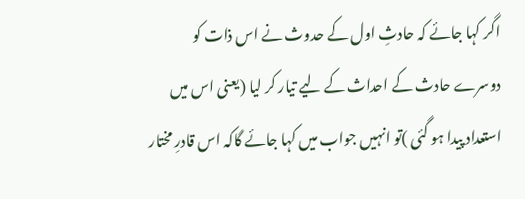اگر کہا جائے کہ حادثِ اول کے حدوث نے اس ذات کو دوسرے حادث کے احداث کے لیے تیار کر لیا (یعنی اس میں استعداد پیدا ہو گئی )تو انہیں جواب میں کہا جائے گاکہ اس قادرِ مختار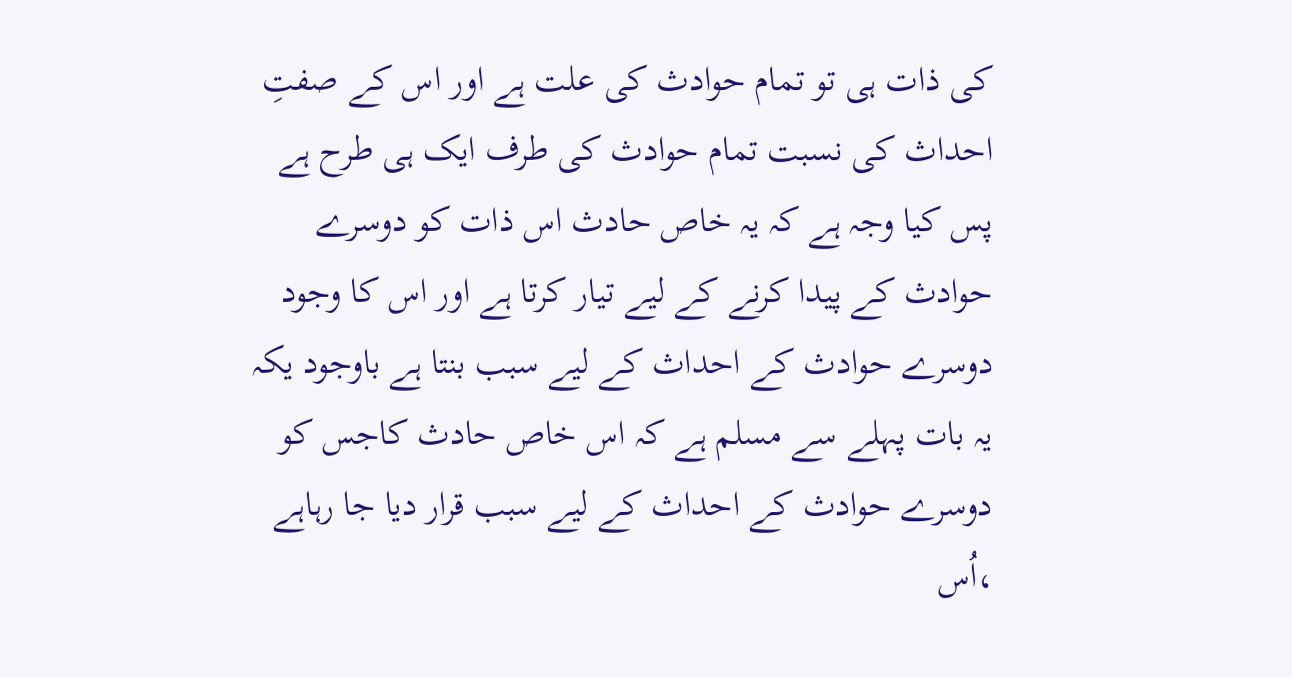کی ذات ہی تو تمام حوادث کی علت ہے اور اس کے صفتِ احداث کی نسبت تمام حوادث کی طرف ایک ہی طرح ہے پس کیا وجہ ہے کہ یہ خاص حادث اس ذات کو دوسرے حوادث کے پیدا کرنے کے لیے تیار کرتا ہے اور اس کا وجود دوسرے حوادث کے احداث کے لیے سبب بنتا ہے باوجود یکہ یہ بات پہلے سے مسلم ہے کہ اس خاص حادث کاجس کو دوسرے حوادث کے احداث کے لیے سبب قرار دیا جا رہاہے ،اُس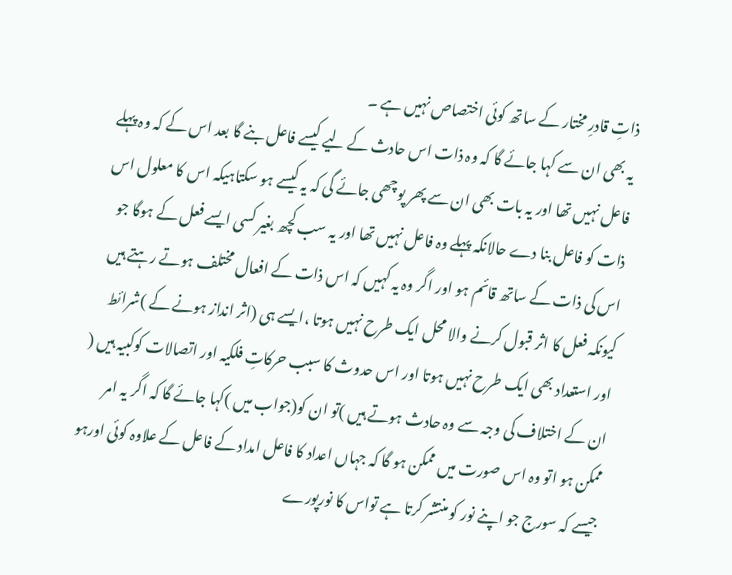ذاتِ قادرِ مختار کے ساتھ کوئی اختصاص نہیں ہے ۔
یہ بھی ان سے کہا جائے گا کہ وہ ذات اس حادث کے لیے کیسے فاعل بنے گا بعد اس کے کہ وہ پہلے فاعل نہیں تھا اور یہ بات بھی ان سے پھر پوچھی جائے گی کہ یہ کیسے ہو سکتاہیکہ اس کا معلول اس ذات کو فاعل بنا دے حالانکہ پہلے وہ فاعل نہیں تھا اور یہ سب کچھ بغیر کسی ایسے فعل کے ہوگا جو اس کی ذات کے ساتھ قائم ہو اور اگر وہ یہ کہیں کہ اس ذات کے افعال مختلف ہوتے رہتے ہیں کیونکہ فعل کا اثر قبول کرنے والا محل ایک طرح نہیں ہوتا ،ایسے ہی (اثر انداز ہونے کے )شرائط اور استعداد بھی ایک طرح نہیں ہوتا اور اس حدوث کا سبب حرکاتِ فلکیہ اور اتصالات کوکبیہ ہیں ( ان کے اختلاف کی وجہ سے وہ حادث ہوتے ہیں )تو ان کو(جواب میں )کہا جائے گا کہ اگر یہ امر ممکن ہو اتو وہ اس صورت میں ممکن ہو گا کہ جہاں اعداد کا فاعل امداد کے فاعل کے علاوہ کوئی اورہو جیسے کہ سورج جو اپنے نور کو منتشر کرتا ہے تواس کا نورپورے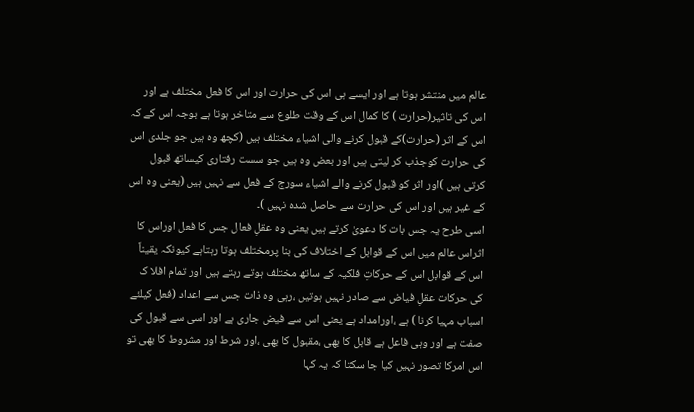عالم میں منتشر ہوتا ہے اور ایسے ہی اس کی حرارت اور اس کا فعل مختلف ہے اور اس کی تاثیر(حرارت ) کا کمال اس کے وقت طلوع سے متاخر ہوتا ہے بوجہ اس کے کہ اس کے اثر (حرارت)کے قبول کرنے والی اشیاء مختلف ہیں (کچھ وہ ہیں جو جلدی اس کی حرارت کوجذب کر لیتی ہیں اور بعض وہ ہیں جو سست رفتاری کیساتھ قبول کرتی ہیں )اور اثر کو قبول کرنے والے اشیاء سورج کے فعل سے نہیں ہیں (یعنی وہ اس کے غیر ہیں اور اس کی حرارت سے حاصل شدہ نہیں )۔
اسی طرح یہ جس بات کا دعویٰ کرتے ہیں یعنی وہ عقلِ فعال جس کا فعل اوراس کا اثراس عالم میں اس کے قوابل کے اختلاف کی بنا پرمختلف ہوتا رہتاہے کیونکہ یقیناً اس کے قوابل اس کے حرکاتِ فلکیہ کے ساتھ مختلف ہوتے رہتے ہیں اور تمام افلا ک کی حرکات عقلِ فیاض سے صادر نہیں ہوتیں ،رہی وہ ذات جس سے اعداد (فعل کیلئے اسباب مہیا کرنا ) ہے ،اورامداد ہے یعنی اس سے فیض جاری ہے اور اسی سے قبول کی صفت ہے اور وہی فاعل ہے قابل کا بھی ،مقبول کا بھی ،اور شرط اور مشروط کا بھی تو اس امرکا تصور نہیں کیا جا سکتا کہ یہ کہا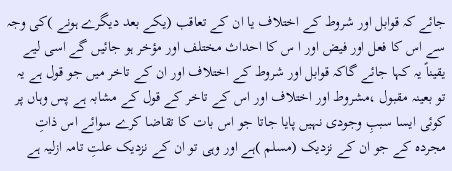جائے کہ قوابل اور شروط کے اختلاف یا ان کے تعاقب (یکے بعد دیگرے ہونے )کی وجہ سے اس کا فعل اور فیض اور ا س کا احداث مختلف اور مؤخر ہو جائیں گے اسی لیے یقیناً یہ کہا جائے گاکہ قوابل اور شروط کے اختلاف اور ان کے تاخر میں جو قول ہے یہ تو بعینہ مقبول ،مشروط اور اختلاف اور اس کے تاخر کے قول کے مشابہ ہے پس وہاں پر کوئی ایسا سببِ وجودی نہیں پایا جاتا جو اس بات کا تقاضا کرے سوائے اس ذاتِ مجردہ کے جو ان کے نزدیک (مسلم )ہے اور وہی تو ان کے نزدیک علتِ تامہ ازلیہ ہے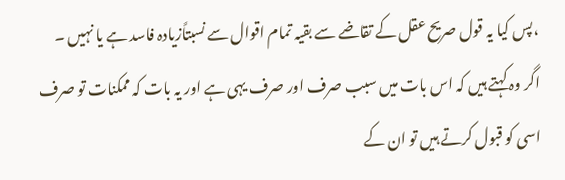،پس کیا یہ قول صریح عقل کے تقاضے سے بقیہ تمام اقوال سے نسبتاًزیادہ فاسد ہے یا نہیں ۔
اگر وہ کہتے ہیں کہ اس بات میں سبب صرف اور صرف یہی ہے اور یہ بات کہ ممکنات تو صرف اسی کو قبول کرتے ہیں تو ان کے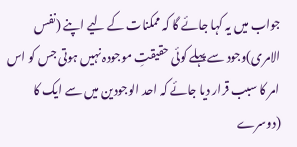جواب میں یہ کہا جائے گا کہ ممکنات کے لیے اپنے (نفس الامری)وجود سے پہلے کوئی حقیقتِ موجودہ نہیں ہوتی جس کو اس امر کا سبب قرار دیا جائے کہ احد الوجودین میں سے ایک کا (دوسرے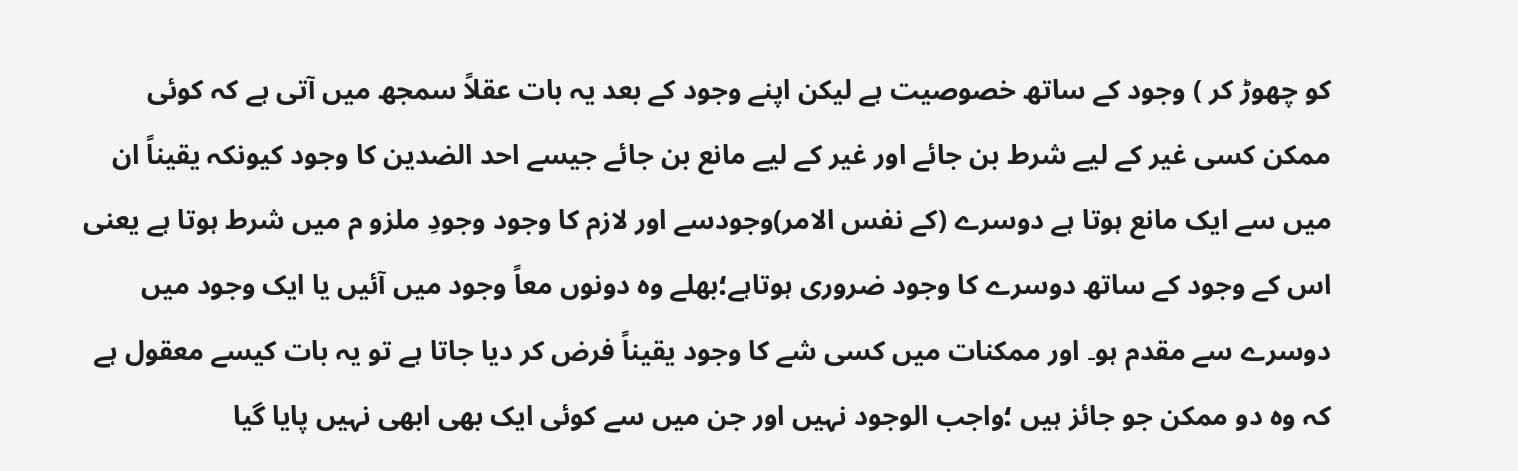کو چھوڑ کر ) وجود کے ساتھ خصوصیت ہے لیکن اپنے وجود کے بعد یہ بات عقلاً سمجھ میں آتی ہے کہ کوئی ممکن کسی غیر کے لیے شرط بن جائے اور غیر کے لیے مانع بن جائے جیسے احد الضدین کا وجود کیونکہ یقیناً ان میں سے ایک مانع ہوتا ہے دوسرے (کے نفس الامر)وجودسے اور لازم کا وجود وجودِ ملزو م میں شرط ہوتا ہے یعنی اس کے وجود کے ساتھ دوسرے کا وجود ضروری ہوتاہے؛بھلے وہ دونوں معاً وجود میں آئیں یا ایک وجود میں دوسرے سے مقدم ہو۔ اور ممکنات میں کسی شے کا وجود یقیناً فرض کر دیا جاتا ہے تو یہ بات کیسے معقول ہے کہ وہ دو ممکن جو جائز ہیں ؛واجب الوجود نہیں اور جن میں سے کوئی ایک بھی ابھی نہیں پایا گیا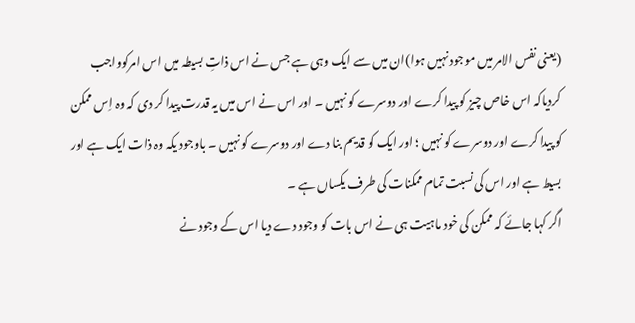(یعنی نفس الامر میں موجود نہیں ہوا)ان میں سے ایک وہی ہے جس نے اس ذاتِ بسیطہ میں اس امرکوواجب کردیاکہ اس خاص چیز کو پیدا کرے اور دوسرے کو نہیں ۔ اور اس نے اس میں یہ قدرت پیدا کر دی کہ وہ اِس ممکن کو پیدا کرے اور دوسرے کو نہیں ؛ اور ایک کو قدیم بنا دے اور دوسرے کو نہیں ۔ باوجود یکہ وہ ذات ایک ہے اور بسیط ہے اور اس کی نسبت تمام ممکنات کی طرف یکساں ہے ۔
اگر کہا جائے کہ ممکن کی خود ماہیت ہی نے اس بات کو وجود دے دیا اس کے وجود نے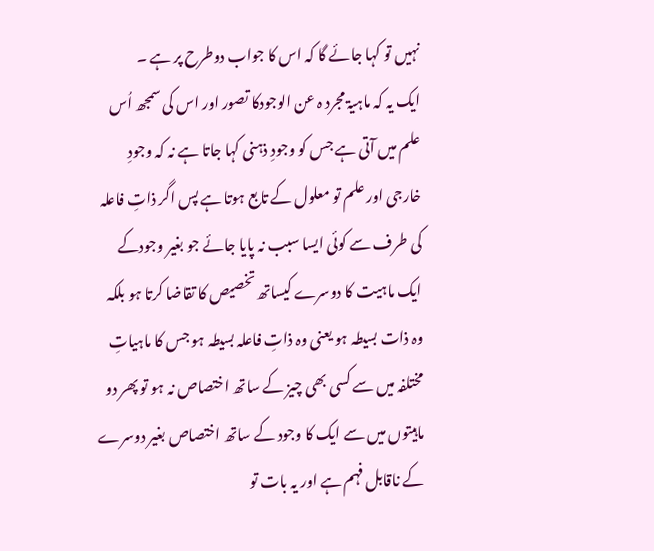نہیں تو کہا جائے گا کہ اس کا جواب دوطرح پر ہے ۔
ایک یہ کہ ماہیۃ مجرد ہ عن الوجودکا تصور اور اس کی سمجھ اُس علم میں آتی ہے جس کو وجودِ ذہنی کہا جاتا ہے نہ کہ وجودِ خارجی اور علم تو معلول کے تابع ہوتا ہے پس اگر ذاتِ فاعلہ کی طرف سے کوئی ایسا سبب نہ پایا جائے جو بغیر وجودکے ایک ماہیت کا دوسرے کیساتھ تخصیص کا تقاضا کرتا ہو بلکہ وہ ذات بسیطہ ہو یعنی وہ ذاتِ فاعلہ بسیطہ ہو جس کا ماہیاتِ مختلفہ میں سے کسی بھی چیز کے ساتھ اختصاص نہ ہو تو پھر دو ماہیتوں میں سے ایک کا وجود کے ساتھ اختصاص بغیر دوسرے کے ناقابل فہم ہے اور یہ بات تو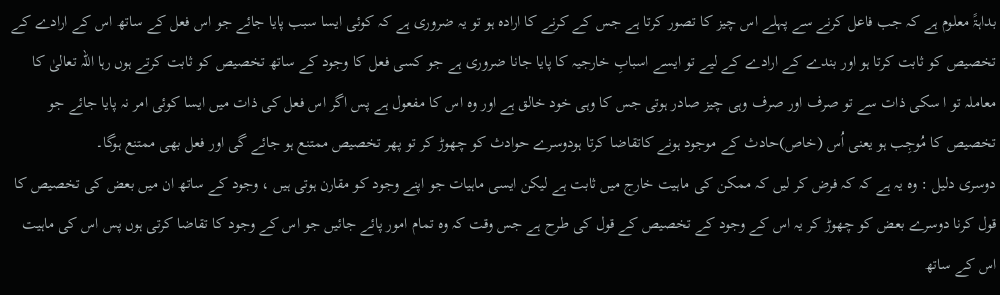بداہۃً معلوم ہے کہ جب فاعل کرنے سے پہلے اس چیز کا تصور کرتا ہے جس کے کرنے کا ارادہ ہو تو یہ ضروری ہے کہ کوئی ایسا سبب پایا جائے جو اس فعل کے ساتھ اس کے ارادے کے تخصیص کو ثابت کرتا ہو اور بندے کے ارادے کے لیے تو ایسے اسبابِ خارجیہ کا پایا جانا ضروری ہے جو کسی فعل کا وجود کے ساتھ تخصیص کو ثابت کرتے ہوں رہا اللہ تعالیٰ کا معاملہ تو ا سکی ذات سے تو صرف اور صرف وہی چیز صادر ہوتی جس کا وہی خود خالق ہے اور وہ اس کا مفعول ہے پس اگر اس فعل کی ذات میں ایسا کوئی امر نہ پایا جائے جو تخصیص کا مُوجِب ہو یعنی اُس (خاص)حادث کے موجود ہونے کاتقاضا کرتا ہودوسرے حوادث کو چھوڑ کر تو پھر تخصیص ممتنع ہو جائے گی اور فعل بھی ممتنع ہوگا۔
دوسری دلیل : وہ یہ ہے کہ کہ فرض کر لیں کہ ممکن کی ماہیت خارج میں ثابت ہے لیکن ایسی ماہیات جو اپنے وجود کو مقارن ہوتی ہیں ، وجود کے ساتھ ان میں بعض کی تخصیص کا قول کرنا دوسرے بعض کو چھوڑ کر یہ اس کے وجود کے تخصیص کے قول کی طرح ہے جس وقت کہ وہ تمام امور پائے جائیں جو اس کے وجود کا تقاضا کرتی ہوں پس اس کی ماہیت اس کے ساتھ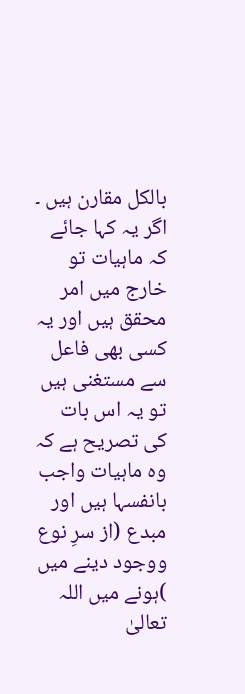بالکل مقارن ہیں ۔
اگر یہ کہا جائے کہ ماہیات تو خارج میں امر محقق ہیں اور یہ کسی بھی فاعل سے مستغنی ہیں تو یہ اس بات کی تصریح ہے کہ وہ ماہیات واجب بانفسہا ہیں اور مبدع (از سرِ نوع ووجود دینے میں )ہونے میں اللہ تعالیٰ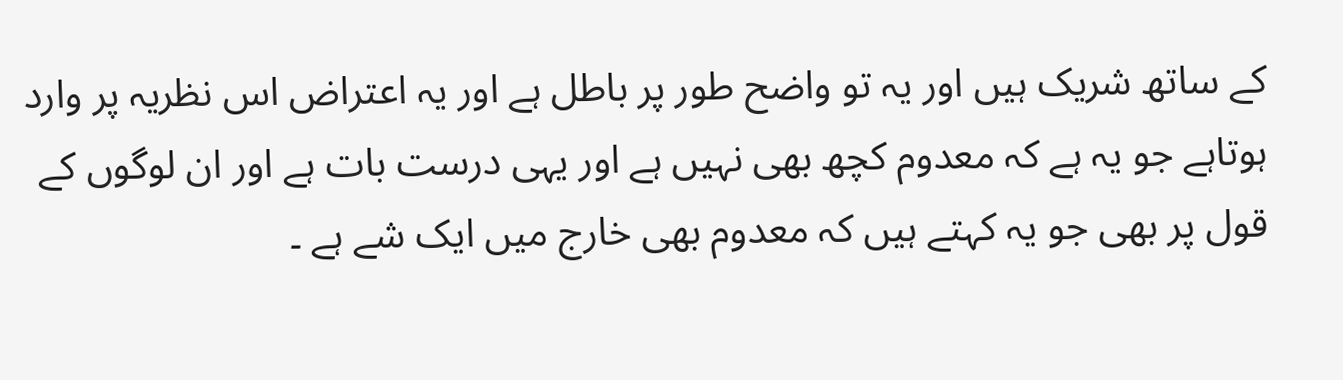کے ساتھ شریک ہیں اور یہ تو واضح طور پر باطل ہے اور یہ اعتراض اس نظریہ پر وارد ہوتاہے جو یہ ہے کہ معدوم کچھ بھی نہیں ہے اور یہی درست بات ہے اور ان لوگوں کے قول پر بھی جو یہ کہتے ہیں کہ معدوم بھی خارج میں ایک شے ہے ۔